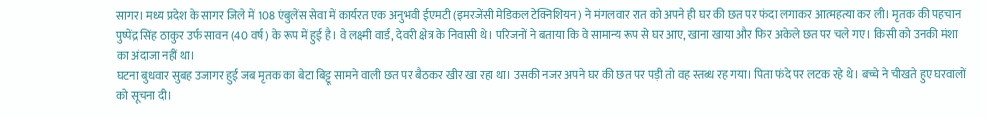सागर। मध्य प्रदेश के सागर जिले में 108 एंबुलेंस सेवा में कार्यरत एक अनुभवी ईएमटी (इमरजेंसी मेडिकल टेक्निशियन) ने मंगलवार रात को अपने ही घर की छत पर फंदा लगाकर आत्महत्या कर ली। मृतक की पहचान पुष्पेंद्र सिंह ठाकुर उर्फ सावन (40 वर्ष) के रूप में हुई है। वे लक्ष्मी वार्ड, देवरी क्षेत्र के निवासी थे। परिजनों ने बताया कि वे सामान्य रूप से घर आए, खाना खाया और फिर अकेले छत पर चले गए। किसी को उनकी मंशा का अंदाजा नहीं था।
घटना बुधवार सुबह उजागर हुई जब मृतक का बेटा बिट्टू सामने वाली छत पर बैठकर खीर खा रहा था। उसकी नजर अपने घर की छत पर पड़ी तो वह स्तब्ध रह गया। पिता फंदे पर लटक रहे थे। बच्चे ने चीखते हुए घरवालों को सूचना दी।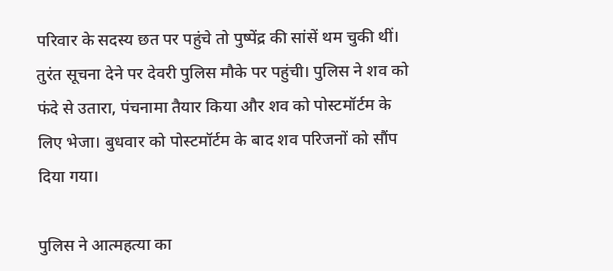परिवार के सदस्य छत पर पहुंचे तो पुष्पेंद्र की सांसें थम चुकी थीं। तुरंत सूचना देने पर देवरी पुलिस मौके पर पहुंची। पुलिस ने शव को फंदे से उतारा, पंचनामा तैयार किया और शव को पोस्टमॉर्टम के लिए भेजा। बुधवार को पोस्टमॉर्टम के बाद शव परिजनों को सौंप दिया गया।

पुलिस ने आत्महत्या का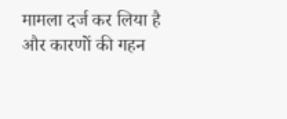मामला दर्ज कर लिया है और कारणों की गहन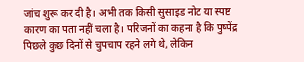जांच शुरू कर दी है। अभी तक किसी सुसाइड नोट या स्पष्ट कारण का पता नहीं चला है। परिजनों का कहना है कि पुष्पेंद्र पिछले कुछ दिनों से चुपचाप रहने लगे थे, लेकिन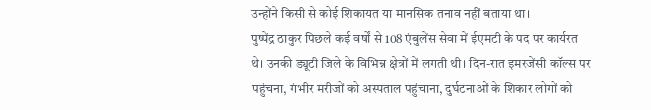उन्होंने किसी से कोई शिकायत या मानसिक तनाव नहीं बताया था।
पुष्पेंद्र ठाकुर पिछले कई वर्षों से 108 एंबुलेंस सेवा में ईएमटी के पद पर कार्यरत थे। उनकी ड्यूटी जिले के विभिन्न क्षेत्रों में लगती थी। दिन-रात इमरजेंसी कॉल्स पर पहुंचना, गंभीर मरीजों को अस्पताल पहुंचाना, दुर्घटनाओं के शिकार लोगों को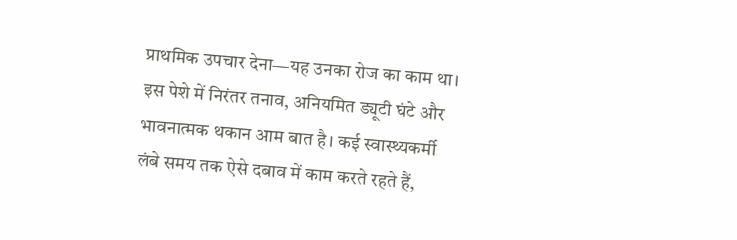प्राथमिक उपचार देना—यह उनका रोज का काम था। इस पेशे में निरंतर तनाव, अनियमित ड्यूटी घंटे और भावनात्मक थकान आम बात है। कई स्वास्थ्यकर्मी लंबे समय तक ऐसे दबाव में काम करते रहते हैं,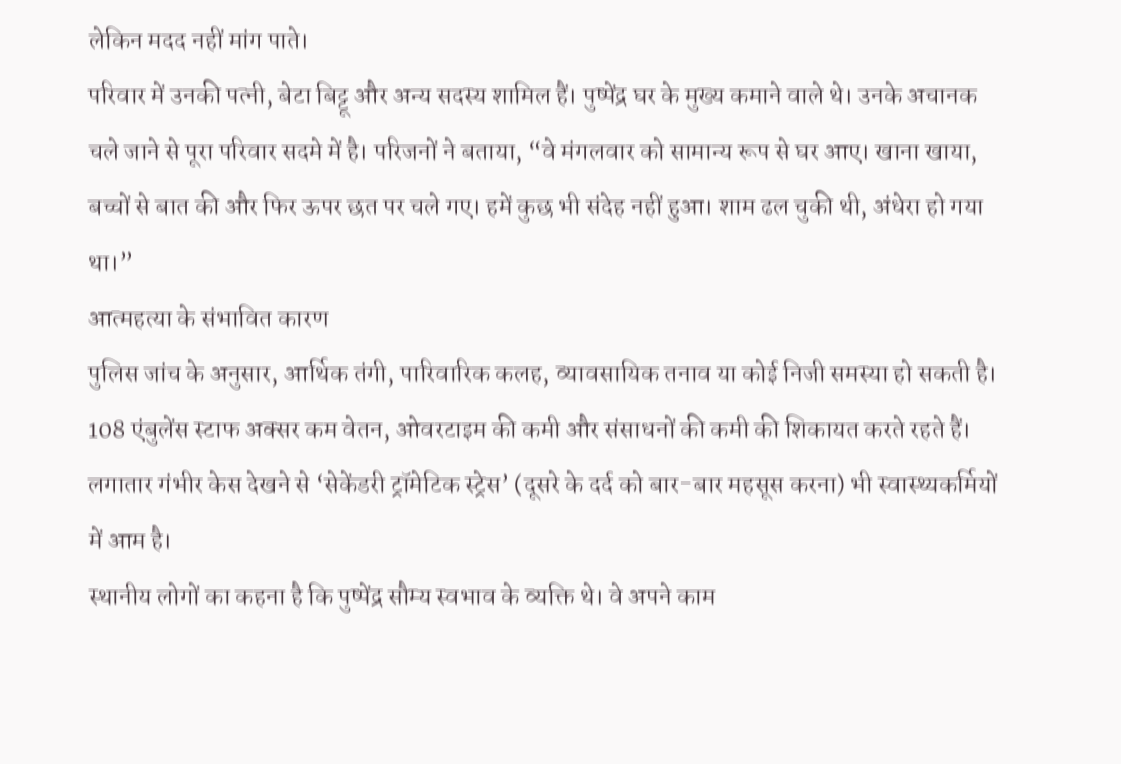लेकिन मदद नहीं मांग पाते।
परिवार में उनकी पत्नी, बेटा बिट्टू और अन्य सदस्य शामिल हैं। पुष्पेंद्र घर के मुख्य कमाने वाले थे। उनके अचानक चले जाने से पूरा परिवार सदमे में है। परिजनों ने बताया, “वे मंगलवार को सामान्य रूप से घर आए। खाना खाया, बच्चों से बात की और फिर ऊपर छत पर चले गए। हमें कुछ भी संदेह नहीं हुआ। शाम ढल चुकी थी, अंधेरा हो गया था।”
आत्महत्या के संभावित कारण
पुलिस जांच के अनुसार, आर्थिक तंगी, पारिवारिक कलह, व्यावसायिक तनाव या कोई निजी समस्या हो सकती है। 108 एंबुलेंस स्टाफ अक्सर कम वेतन, ओवरटाइम की कमी और संसाधनों की कमी की शिकायत करते रहते हैं। लगातार गंभीर केस देखने से ‘सेकेंडरी ट्रॉमेटिक स्ट्रेस’ (दूसरे के दर्द को बार-बार महसूस करना) भी स्वास्थ्यकर्मियों में आम है।
स्थानीय लोगों का कहना है कि पुष्पेंद्र सौम्य स्वभाव के व्यक्ति थे। वे अपने काम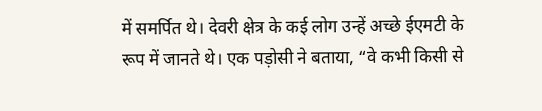में समर्पित थे। देवरी क्षेत्र के कई लोग उन्हें अच्छे ईएमटी के रूप में जानते थे। एक पड़ोसी ने बताया, “वे कभी किसी से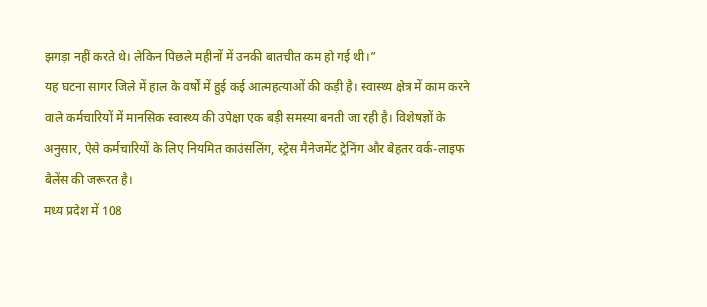झगड़ा नहीं करते थे। लेकिन पिछले महीनों में उनकी बातचीत कम हो गई थी।”
यह घटना सागर जिले में हाल के वर्षों में हुई कई आत्महत्याओं की कड़ी है। स्वास्थ्य क्षेत्र में काम करने वाले कर्मचारियों में मानसिक स्वास्थ्य की उपेक्षा एक बड़ी समस्या बनती जा रही है। विशेषज्ञों के अनुसार, ऐसे कर्मचारियों के लिए नियमित काउंसलिंग, स्ट्रेस मैनेजमेंट ट्रेनिंग और बेहतर वर्क-लाइफ बैलेंस की जरूरत है।
मध्य प्रदेश में 108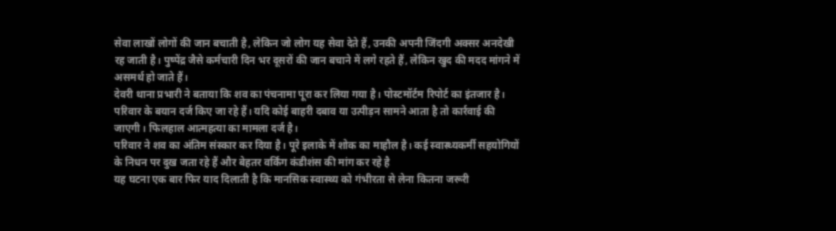सेवा लाखों लोगों की जान बचाती है, लेकिन जो लोग यह सेवा देते हैं, उनकी अपनी जिंदगी अक्सर अनदेखी रह जाती है। पुष्पेंद्र जैसे कर्मचारी दिन भर दूसरों की जान बचाने में लगे रहते हैं, लेकिन खुद की मदद मांगने में असमर्थ हो जाते हैं।
देवरी थाना प्रभारी ने बताया कि शव का पंचनामा पूरा कर लिया गया है। पोस्टमॉर्टम रिपोर्ट का इंतजार है। परिवार के बयान दर्ज किए जा रहे हैं। यदि कोई बाहरी दबाव या उत्पीड़न सामने आता है तो कार्रवाई की जाएगी। फिलहाल आत्महत्या का मामला दर्ज है।
परिवार ने शव का अंतिम संस्कार कर दिया है। पूरे इलाके में शोक का माहौल है। कई स्वास्थ्यकर्मी सहयोगियों के निधन पर दुख जता रहे हैं और बेहतर वर्किंग कंडीशंस की मांग कर रहे है
यह घटना एक बार फिर याद दिलाती है कि मानसिक स्वास्थ्य को गंभीरता से लेना कितना जरूरी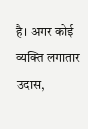है। अगर कोई व्यक्ति लगातार उदास,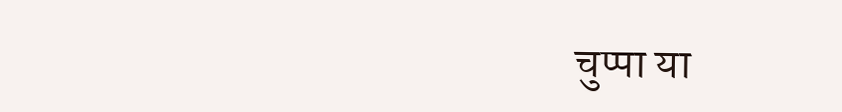चुप्पा या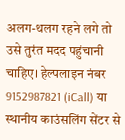अलग-थलग रहने लगे तो उसे तुरंत मदद पहुंचानी चाहिए। हेल्पलाइन नंबर 9152987821 (iCall) या स्थानीय काउंसलिंग सेंटर से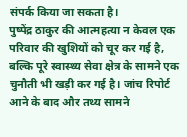संपर्क किया जा सकता है।
पुष्पेंद्र ठाकुर की आत्महत्या न केवल एक परिवार की खुशियों को चूर कर गई है, बल्कि पूरे स्वास्थ्य सेवा क्षेत्र के सामने एक चुनौती भी खड़ी कर गई है। जांच रिपोर्ट आने के बाद और तथ्य सामने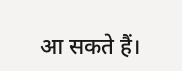आ सकते हैं।